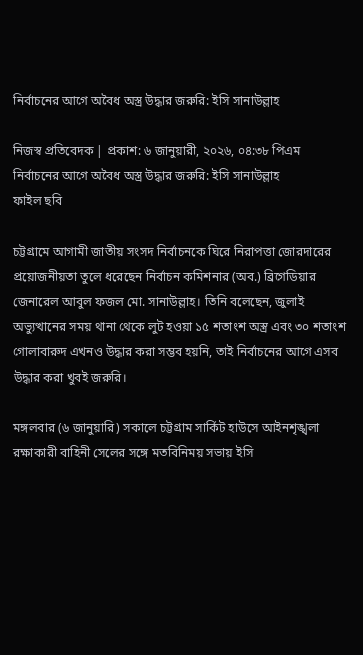নির্বাচনের আগে অবৈধ অস্ত্র উদ্ধার জরুরি: ইসি সানাউল্লাহ

নিজস্ব প্রতিবেদক | প্রকাশ: ৬ জানুয়ারী, ২০২৬, ০৪:৩৮ পিএম
নির্বাচনের আগে অবৈধ অস্ত্র উদ্ধার জরুরি: ইসি সানাউল্লাহ
ফাইল ছবি

চট্টগ্রামে আগামী জাতীয় সংসদ নির্বাচনকে ঘিরে নিরাপত্তা জোরদারের প্রয়োজনীয়তা তুলে ধরেছেন নির্বাচন কমিশনার (অব.) ব্রিগেডিয়ার জেনারেল আবুল ফজল মো. সানাউল্লাহ। তিনি বলেছেন, জুলাই অভ্যুত্থানের সময় থানা থেকে লুট হওয়া ১৫ শতাংশ অস্ত্র এবং ৩০ শতাংশ গোলাবারুদ এখনও উদ্ধার করা সম্ভব হয়নি, তাই নির্বাচনের আগে এসব উদ্ধার করা খুবই জরুরি।

মঙ্গলবার (৬ জানুয়ারি) সকালে চট্টগ্রাম সার্কিট হাউসে আইনশৃঙ্খলা রক্ষাকারী বাহিনী সেলের সঙ্গে মতবিনিময় সভায় ইসি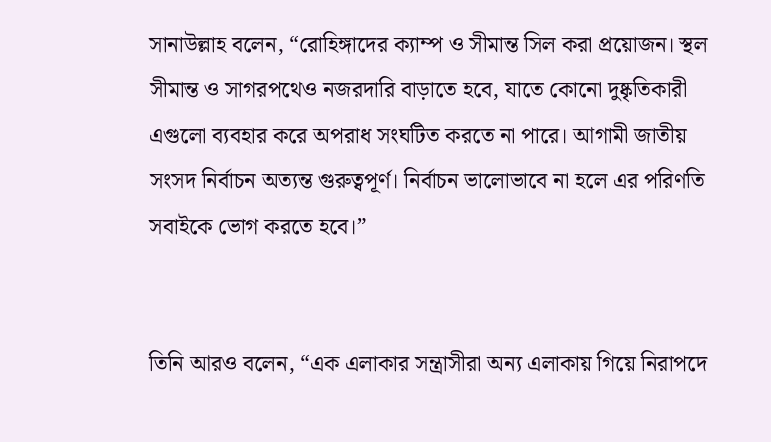সানাউল্লাহ বলেন, “রোহিঙ্গাদের ক্যাম্প ও সীমান্ত সিল করা প্রয়োজন। স্থল সীমান্ত ও সাগরপথেও নজরদারি বাড়াতে হবে, যাতে কোনো দুষ্কৃতিকারী এগুলো ব্যবহার করে অপরাধ সংঘটিত করতে না পারে। আগামী জাতীয় সংসদ নির্বাচন অত্যন্ত গুরুত্বপূর্ণ। নির্বাচন ভালোভাবে না হলে এর পরিণতি সবাইকে ভোগ করতে হবে।”


তিনি আরও বলেন, “এক এলাকার সন্ত্রাসীরা অন্য এলাকায় গিয়ে নিরাপদে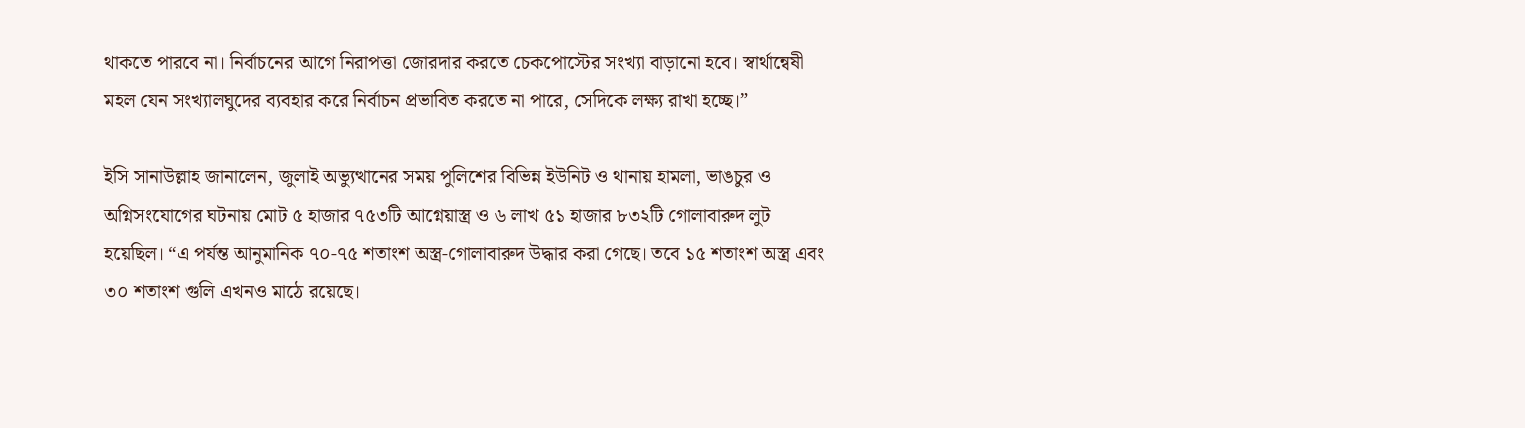থাকতে পারবে না। নির্বাচনের আগে নিরাপত্তা জোরদার করতে চেকপোস্টের সংখ্যা বাড়ানো হবে। স্বার্থান্বেষী মহল যেন সংখ্যালঘুদের ব্যবহার করে নির্বাচন প্রভাবিত করতে না পারে, সেদিকে লক্ষ্য রাখা হচ্ছে।”

ইসি সানাউল্লাহ জানালেন, জুলাই অভ্যুত্থানের সময় পুলিশের বিভিন্ন ইউনিট ও থানায় হামলা, ভাঙচুর ও অগ্নিসংযোগের ঘটনায় মোট ৫ হাজার ৭৫৩টি আগ্নেয়াস্ত্র ও ৬ লাখ ৫১ হাজার ৮৩২টি গোলাবারুদ লুট হয়েছিল। “এ পর্যন্ত আনুমানিক ৭০-৭৫ শতাংশ অস্ত্র-গোলাবারুদ উদ্ধার করা গেছে। তবে ১৫ শতাংশ অস্ত্র এবং ৩০ শতাংশ গুলি এখনও মাঠে রয়েছে।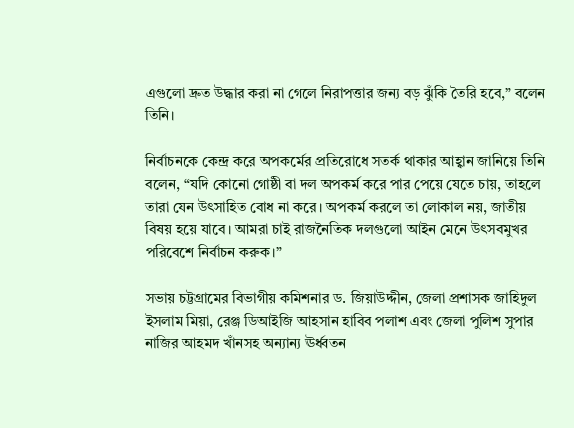এগুলো দ্রুত উদ্ধার করা না গেলে নিরাপত্তার জন্য বড় ঝুঁকি তৈরি হবে,” বলেন তিনি।

নির্বাচনকে কেন্দ্র করে অপকর্মের প্রতিরোধে সতর্ক থাকার আহ্বান জানিয়ে তিনি বলেন, “যদি কোনো গোষ্ঠী বা দল অপকর্ম করে পার পেয়ে যেতে চায়, তাহলে তারা যেন উৎসাহিত বোধ না করে। অপকর্ম করলে তা লোকাল নয়, জাতীয় বিষয় হয়ে যাবে। আমরা চাই রাজনৈতিক দলগুলো আইন মেনে উৎসবমুখর পরিবেশে নির্বাচন করুক।”

সভায় চট্টগ্রামের বিভাগীয় কমিশনার ড. জিয়াউদ্দীন, জেলা প্রশাসক জাহিদুল ইসলাম মিয়া, রেঞ্জ ডিআইজি আহসান হাবিব পলাশ এবং জেলা পুলিশ সুপার নাজির আহমদ খাঁনসহ অন্যান্য ঊর্ধ্বতন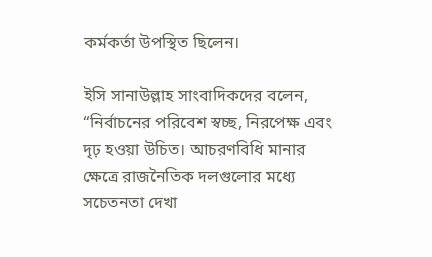কর্মকর্তা উপস্থিত ছিলেন।

ইসি সানাউল্লাহ সাংবাদিকদের বলেন, “নির্বাচনের পরিবেশ স্বচ্ছ, নিরপেক্ষ এবং দৃঢ় হওয়া উচিত। আচরণবিধি মানার ক্ষেত্রে রাজনৈতিক দলগুলোর মধ্যে সচেতনতা দেখা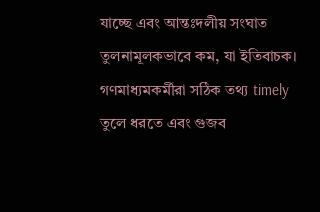যাচ্ছে এবং আন্তঃদলীয় সংঘাত তুলনামূলকভাবে কম, যা ইতিবাচক। গণমাধ্যমকর্মীরা সঠিক তথ্য timely তুলে ধরতে এবং গুজব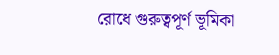রোধে গুরুত্বপূর্ণ ভূমিকা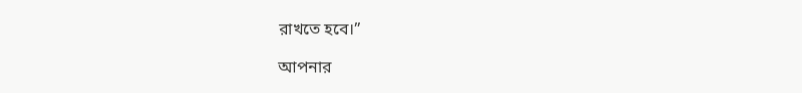রাখতে হবে।”

আপনার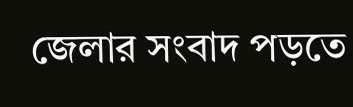জেলার সংবাদ পড়তে